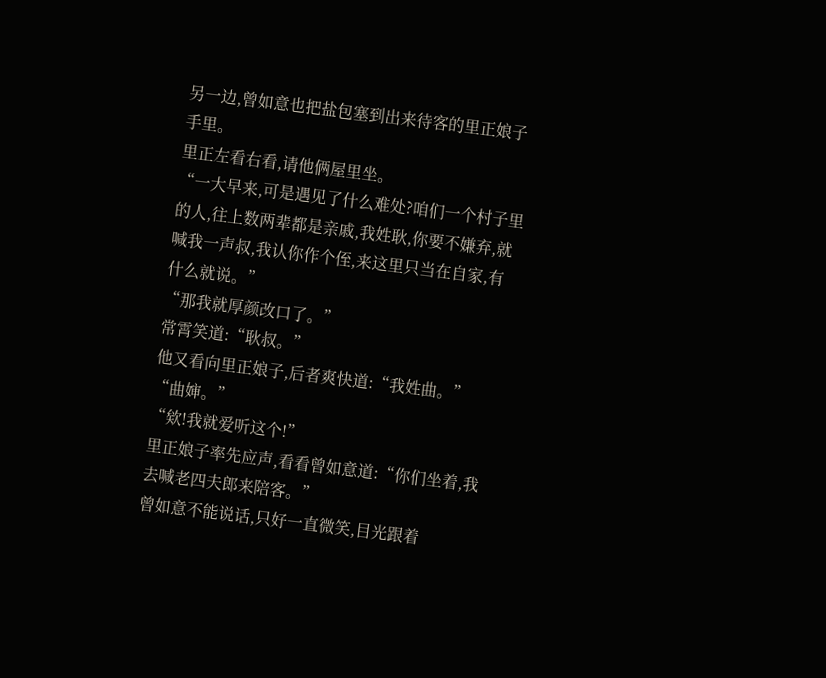另一边,曾如意也把盐包塞到出来待客的里正娘子手里。
里正左看右看,请他俩屋里坐。
“一大早来,可是遇见了什么难处?咱们一个村子里的人,往上数两辈都是亲戚,我姓耿,你要不嫌弃,就喊我一声叔,我认你作个侄,来这里只当在自家,有什么就说。”
“那我就厚颜改口了。”
常霄笑道:“耿叔。”
他又看向里正娘子,后者爽快道:“我姓曲。”
“曲婶。”
“欸!我就爱听这个!”
里正娘子率先应声,看看曾如意道:“你们坐着,我去喊老四夫郎来陪客。”
曾如意不能说话,只好一直微笑,目光跟着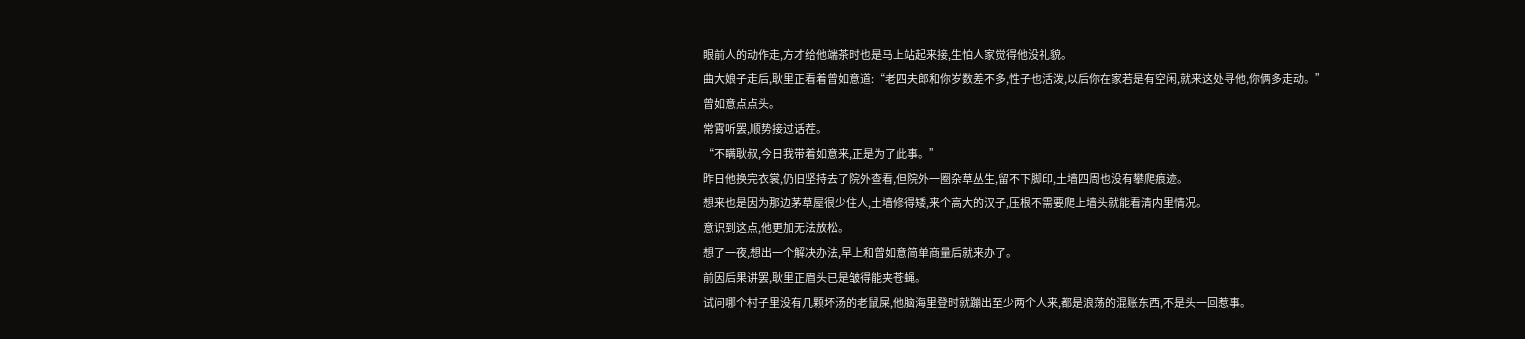眼前人的动作走,方才给他端茶时也是马上站起来接,生怕人家觉得他没礼貌。
曲大娘子走后,耿里正看着曾如意道:“老四夫郎和你岁数差不多,性子也活泼,以后你在家若是有空闲,就来这处寻他,你俩多走动。”
曾如意点点头。
常霄听罢,顺势接过话茬。
“不瞒耿叔,今日我带着如意来,正是为了此事。”
昨日他换完衣裳,仍旧坚持去了院外查看,但院外一圈杂草丛生,留不下脚印,土墙四周也没有攀爬痕迹。
想来也是因为那边茅草屋很少住人,土墙修得矮,来个高大的汉子,压根不需要爬上墙头就能看清内里情况。
意识到这点,他更加无法放松。
想了一夜,想出一个解决办法,早上和曾如意简单商量后就来办了。
前因后果讲罢,耿里正眉头已是皱得能夹苍蝇。
试问哪个村子里没有几颗坏汤的老鼠屎,他脑海里登时就蹦出至少两个人来,都是浪荡的混账东西,不是头一回惹事。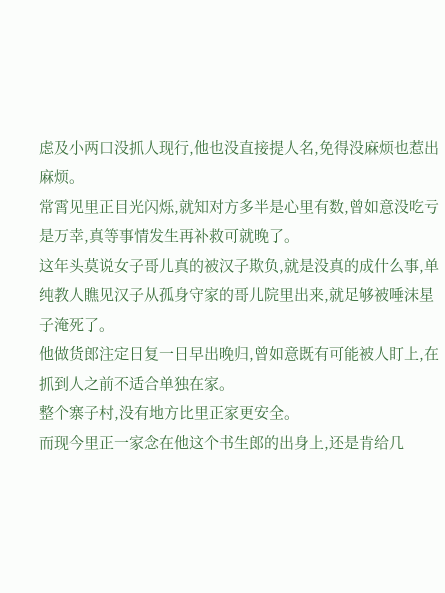虑及小两口没抓人现行,他也没直接提人名,免得没麻烦也惹出麻烦。
常霄见里正目光闪烁,就知对方多半是心里有数,曾如意没吃亏是万幸,真等事情发生再补救可就晚了。
这年头莫说女子哥儿真的被汉子欺负,就是没真的成什么事,单纯教人瞧见汉子从孤身守家的哥儿院里出来,就足够被唾沫星子淹死了。
他做货郎注定日复一日早出晚归,曾如意既有可能被人盯上,在抓到人之前不适合单独在家。
整个寨子村,没有地方比里正家更安全。
而现今里正一家念在他这个书生郎的出身上,还是肯给几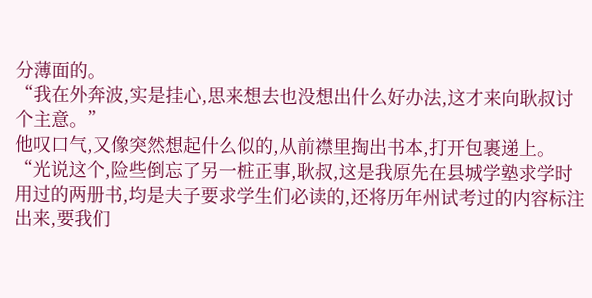分薄面的。
“我在外奔波,实是挂心,思来想去也没想出什么好办法,这才来向耿叔讨个主意。”
他叹口气,又像突然想起什么似的,从前襟里掏出书本,打开包裹递上。
“光说这个,险些倒忘了另一桩正事,耿叔,这是我原先在县城学塾求学时用过的两册书,均是夫子要求学生们必读的,还将历年州试考过的内容标注出来,要我们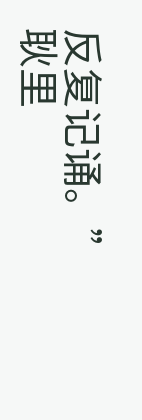反复记诵。”
耿里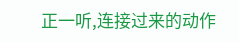正一听,连接过来的动作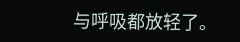与呼吸都放轻了。